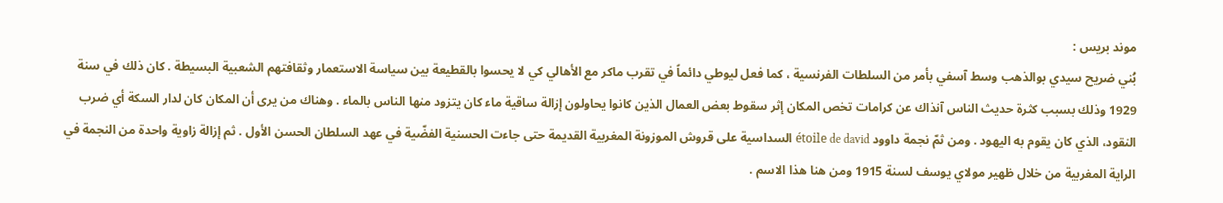موند بريس :
بُني ضريح سيدي بوالذهب وسط آسفي بأمر من السلطات الفرنسية ، كما فعل ليوطي دائماً في تقرب ماكر مع الأهالي كي لا يحسوا بالقطيعة بين سياسة الاستعمار وثقافتهم الشعبية البسيطة . كان ذلك في سنة 1929 وذلك بسبب كثرة حديث الناس آنذاك عن كرامات تخص المكان إثر سقوط بعض العمال الذين كانوا يحاولون إزالة ساقية ماء كان يتزود منها الناس بالماء . وهناك من يرى أن المكان كان لدار السكة أي ضرب النقود، الذي كان يقوم به اليهود . ومن ثمّ نجمة داوود étoile de david السداسية على قروش الموزونة المغربية القديمة حتى جاءت الحسنية الفضّية في عهد السلطان الحسن الأول . ثم إزالة زاوية واحدة من النجمة في الراية المغربية من خلال ظهير مولاي يوسف لسنة 1915 ومن هنا هذا الاسم .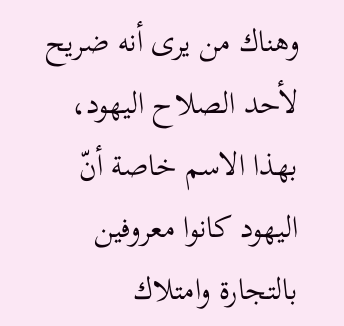وهناك من يرى أنه ضريح لأحد الصلاح اليهود، بهذا الاسم خاصة أنّ اليهود كانوا معروفين بالتجارة وامتلاك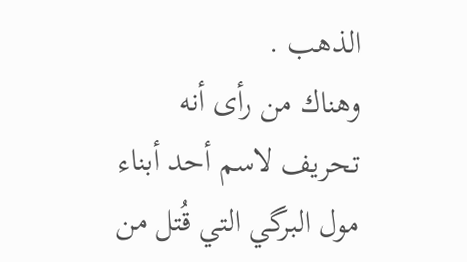الذهب .
وهناك من رأى أنه تحريف لاسم أحد أبناء مول البرگي التي قُتل من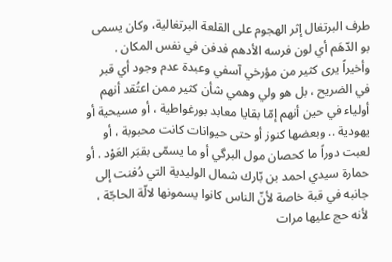طرف البرتغال إثر الهجوم على القلعة البرتغالية، وكان يسمى بو الدّهَم أي لون فرسه الأدهم فدفن في نفس المكان .
وأخيراً يرى كثير من مؤرخي آسفي وعبدة عدم وجود أي قبر في الضريح ، بل هو ولي وهمي شأن كثير ممن اعتُقد أنهم أولياء في حين أنهم إمّا بقايا معابد بورغواطية ، أو مسيحية أو يهودية .. وبعضها كنوز أو حتى حيوانات كانت محبوبة ، أو لعبت دوراً ما كحصان مول البرگي أو ما يسمّى بقبَر العَوْد . أو حمارة سيدي احمد بن بّارك شمال الوليدية التي دُفنت إلى جانبه في قبة خاصة لأنّ الناس كانوا يسمونها لالّة الحاجّة ، لأنه حج عليها مرات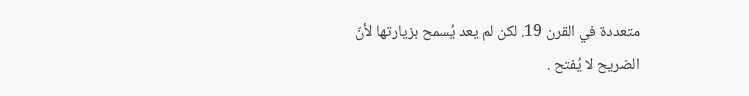متعددة في القرن 19. لكن لم يعد يُسمح بزيارتها لأنّ الضريح لا يُفتح .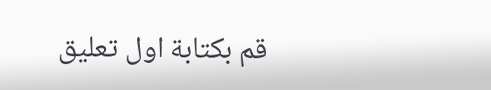قم بكتابة اول تعليق